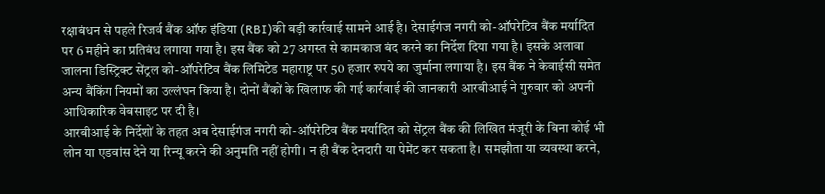रक्षाबंधन से पहले रिजर्व बैंक ऑफ इंडिया (RBI)की बड़ी कार्रवाई सामने आई है। देसाईगंज नगरी को-ऑपरेटिव बैंक मर्यादित पर 6 महीने का प्रतिबंध लगाया गया है। इस बैंक को 27 अगस्त से कामकाज बंद करने का निर्देश दिया गया है। इसके अलावा जालना डिस्ट्रिक्ट सेंट्रल को-ऑपरेटिव बैंक लिमिटेड महाराष्ट्र पर 50 हजार रुपये का जुर्माना लगाया है। इस बैंक ने केवाईसी समेत अन्य बैंकिंग नियमों का उल्लंघन किया है। दोनों बैंकों के खिलाफ की गई कार्रवाई की जानकारी आरबीआई ने गुरुवार को अपनी आधिकारिक वेबसाइट पर दी है।
आरबीआई के निर्देशों के तहत अब देसाईगंज नगरी को-ऑपरेटिव बैंक मर्यादित को सेंट्रल बैंक की लिखित मंजूरी के बिना कोई भी लोन या एडवांस देने या रिन्यू करने की अनुमति नहीं होगी। न ही बैंक देनदारी या पेमेंट कर सकता है। समझौता या व्यवस्था करने,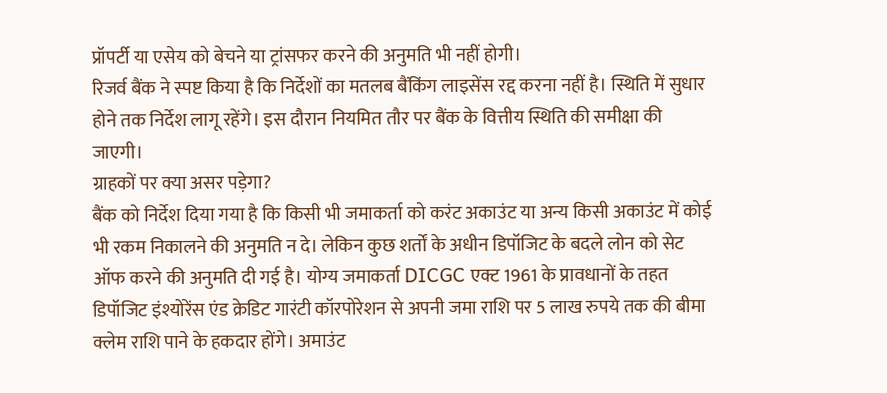प्रॉपर्टी या एसेय को बेचने या ट्रांसफर करने की अनुमति भी नहीं होगी।
रिजर्व बैंक ने स्पष्ट किया है कि निर्देशों का मतलब बैंकिंग लाइसेंस रद्द करना नहीं है। स्थिति में सुधार होने तक निर्देश लागू रहेंगे। इस दौरान नियमित तौर पर बैंक के वित्तीय स्थिति की समीक्षा की जाएगी।
ग्राहकों पर क्या असर पड़ेगा?
बैंक को निर्देश दिया गया है कि किसी भी जमाकर्ता को करंट अकाउंट या अन्य किसी अकाउंट में कोई भी रकम निकालने की अनुमति न दे। लेकिन कुछ शर्तों के अधीन डिपॉजिट के बदले लोन को सेट ऑफ करने की अनुमति दी गई है। योग्य जमाकर्ता DICGC एक्ट 1961 के प्रावधानों के तहत डिपॉजिट इंश्योरेंस एंड क्रेडिट गारंटी कॉरपोरेशन से अपनी जमा राशि पर 5 लाख रुपये तक की बीमा क्लेम राशि पाने के हकदार होंगे। अमाउंट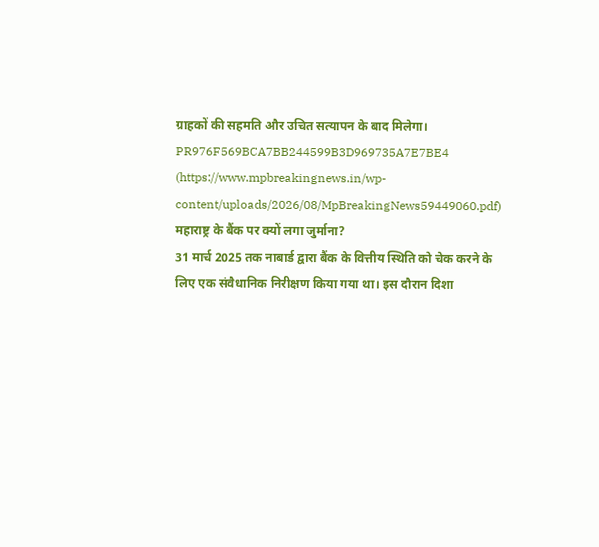ग्राहकों की सहमति और उचित सत्यापन के बाद मिलेगा।
PR976F569BCA7BB244599B3D969735A7E7BE4 (https://www.mpbreakingnews.in/wp-content/uploads/2026/08/MpBreakingNews59449060.pdf)
महाराष्ट्र के बैंक पर क्यों लगा जुर्माना?
31 मार्च 2025 तक नाबार्ड द्वारा बैंक के वित्तीय स्थिति को चेक करने के लिए एक संवैधानिक निरीक्षण किया गया था। इस दौरान दिशा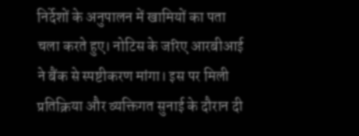निर्देशों के अनुपालन में खामियों का पता चला करते हुए। नोटिस के जरिए आरबीआई ने बैंक से स्पष्टीकरण मांगा। इस पर मिली प्रतिक्रिया और व्यक्तिगत सुनाई के दौरान दी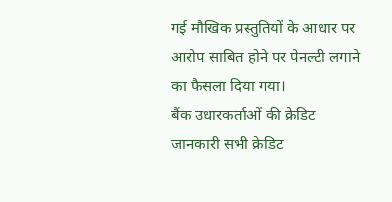गई मौखिक प्रस्तुतियों के आधार पर आरोप साबित होने पर पेनल्टी लगाने का फैसला दिया गया।
बैंक उधारकर्ताओं की क्रेडिट जानकारी सभी क्रेडिट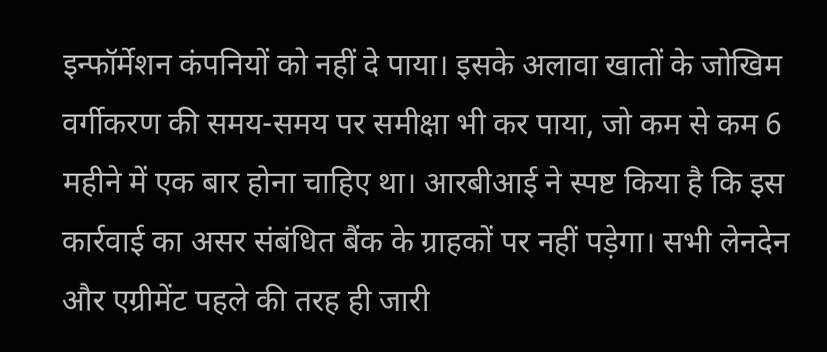इन्फॉर्मेशन कंपनियों को नहीं दे पाया। इसके अलावा खातों के जोखिम वर्गीकरण की समय-समय पर समीक्षा भी कर पाया, जो कम से कम 6 महीने में एक बार होना चाहिए था। आरबीआई ने स्पष्ट किया है कि इस कार्रवाई का असर संबंधित बैंक के ग्राहकों पर नहीं पड़ेगा। सभी लेनदेन और एग्रीमेंट पहले की तरह ही जारी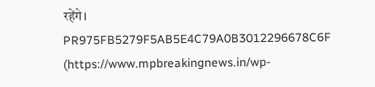रहेंगे।
PR975FB5279F5AB5E4C79A0B3012296678C6F (https://www.mpbreakingnews.in/wp-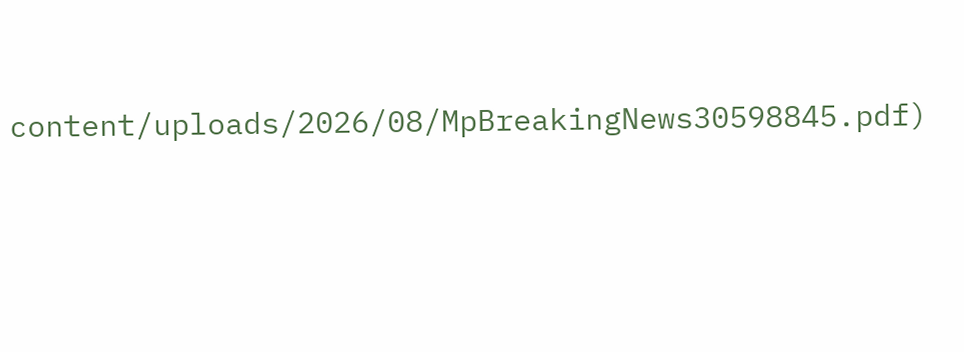content/uploads/2026/08/MpBreakingNews30598845.pdf)